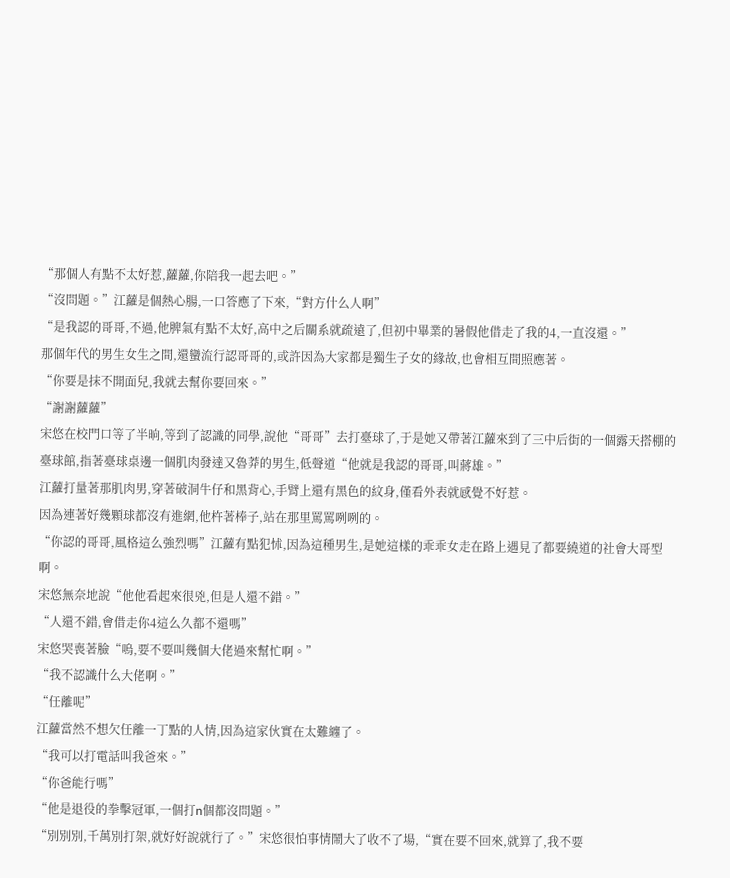“那個人有點不太好惹,蘿蘿,你陪我一起去吧。”
“沒問題。”江蘿是個熱心腸,一口答應了下來,“對方什么人啊”
“是我認的哥哥,不過,他脾氣有點不太好,高中之后關系就疏遠了,但初中畢業的暑假他借走了我的4,一直沒還。”
那個年代的男生女生之間,還蠻流行認哥哥的,或許因為大家都是獨生子女的緣故,也會相互間照應著。
“你要是抹不開面兒,我就去幫你要回來。”
“謝謝蘿蘿”
宋悠在校門口等了半晌,等到了認識的同學,說他“哥哥”去打臺球了,于是她又帶著江蘿來到了三中后街的一個露天搭棚的臺球館,指著臺球桌邊一個肌肉發達又魯莽的男生,低聲道“他就是我認的哥哥,叫蔣雄。”
江蘿打量著那肌肉男,穿著破洞牛仔和黑背心,手臂上還有黑色的紋身,僅看外表就感覺不好惹。
因為連著好幾顆球都沒有進網,他杵著棒子,站在那里罵罵咧咧的。
“你認的哥哥,風格這么強烈嗎”江蘿有點犯怵,因為這種男生,是她這樣的乖乖女走在路上遇見了都要繞道的社會大哥型啊。
宋悠無奈地說“他他看起來很兇,但是人還不錯。”
“人還不錯,會借走你4這么久都不還嗎”
宋悠哭喪著臉“嗚,要不要叫幾個大佬過來幫忙啊。”
“我不認識什么大佬啊。”
“任離呢”
江蘿當然不想欠任離一丁點的人情,因為這家伙實在太難纏了。
“我可以打電話叫我爸來。”
“你爸能行嗎”
“他是退役的拳擊冠軍,一個打n個都沒問題。”
“別別別,千萬別打架,就好好說就行了。”宋悠很怕事情鬧大了收不了場,“實在要不回來,就算了,我不要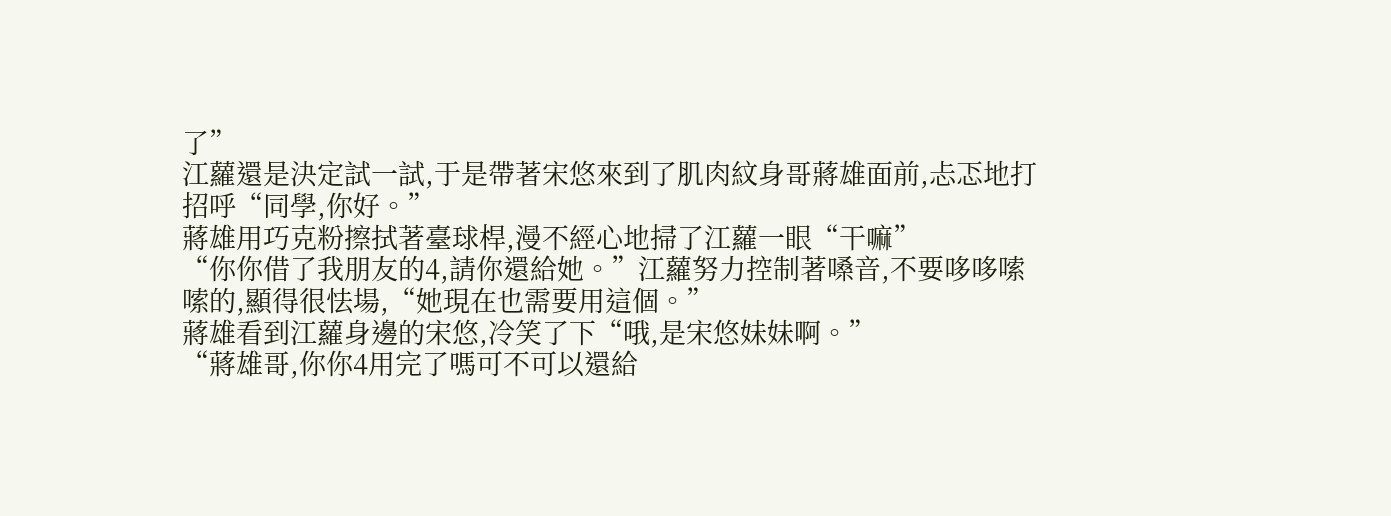了”
江蘿還是決定試一試,于是帶著宋悠來到了肌肉紋身哥蔣雄面前,忐忑地打招呼“同學,你好。”
蔣雄用巧克粉擦拭著臺球桿,漫不經心地掃了江蘿一眼“干嘛”
“你你借了我朋友的4,請你還給她。”江蘿努力控制著嗓音,不要哆哆嗦嗦的,顯得很怯場,“她現在也需要用這個。”
蔣雄看到江蘿身邊的宋悠,冷笑了下“哦,是宋悠妹妹啊。”
“蔣雄哥,你你4用完了嗎可不可以還給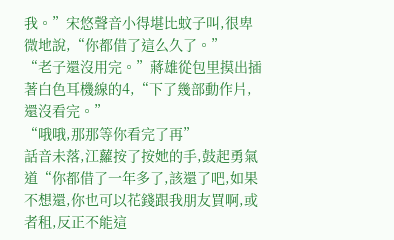我。”宋悠聲音小得堪比蚊子叫,很卑微地說,“你都借了這么久了。”
“老子還沒用完。”蔣雄從包里摸出插著白色耳機線的4,“下了幾部動作片,還沒看完。”
“哦哦,那那等你看完了再”
話音未落,江蘿按了按她的手,鼓起勇氣道“你都借了一年多了,該還了吧,如果不想還,你也可以花錢跟我朋友買啊,或者租,反正不能這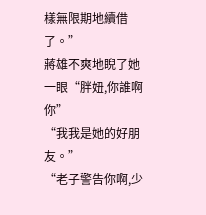樣無限期地續借了。”
蔣雄不爽地睨了她一眼“胖妞,你誰啊你”
“我我是她的好朋友。”
“老子警告你啊,少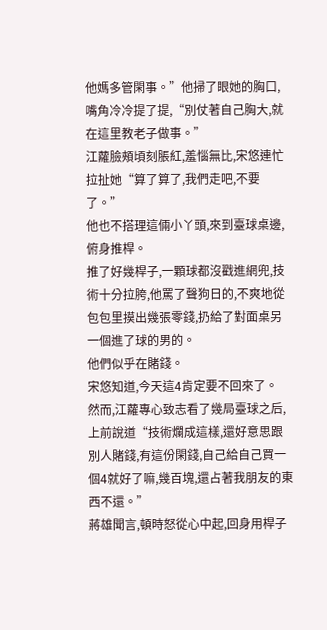他媽多管閑事。”他掃了眼她的胸口,嘴角冷冷提了提,“別仗著自己胸大,就在這里教老子做事。”
江蘿臉頰頃刻脹紅,羞惱無比,宋悠連忙拉扯她“算了算了,我們走吧,不要了。”
他也不搭理這倆小丫頭,來到臺球桌邊,俯身推桿。
推了好幾桿子,一顆球都沒戳進網兜,技術十分拉胯,他罵了聲狗日的,不爽地從包包里摸出幾張零錢,扔給了對面桌另一個進了球的男的。
他們似乎在賭錢。
宋悠知道,今天這4肯定要不回來了。
然而,江蘿專心致志看了幾局臺球之后,上前說道“技術爛成這樣,還好意思跟別人賭錢,有這份閑錢,自己給自己買一個4就好了嘛,幾百塊,還占著我朋友的東西不還。”
蔣雄聞言,頓時怒從心中起,回身用桿子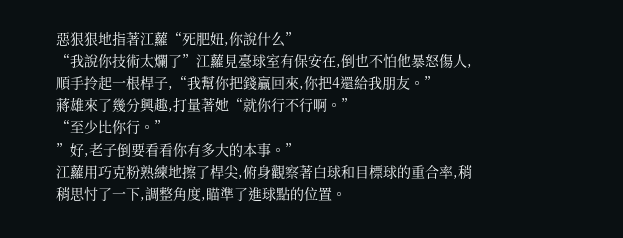惡狠狠地指著江蘿“死肥妞,你說什么”
“我說你技術太爛了”江蘿見臺球室有保安在,倒也不怕他暴怒傷人,順手拎起一根桿子,“我幫你把錢贏回來,你把4還給我朋友。”
蔣雄來了幾分興趣,打量著她“就你行不行啊。”
“至少比你行。”
”好,老子倒要看看你有多大的本事。”
江蘿用巧克粉熟練地擦了桿尖,俯身觀察著白球和目標球的重合率,稍稍思忖了一下,調整角度,瞄準了進球點的位置。